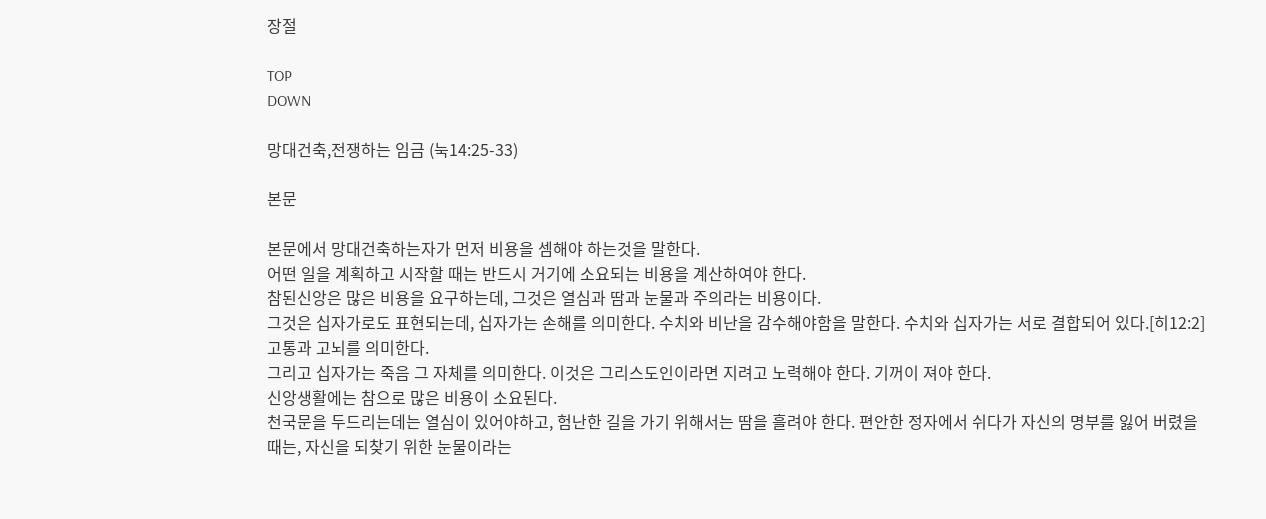장절

TOP
DOWN

망대건축,전쟁하는 임금 (눅14:25-33)

본문

본문에서 망대건축하는자가 먼저 비용을 셈해야 하는것을 말한다.
어떤 일을 계획하고 시작할 때는 반드시 거기에 소요되는 비용을 계산하여야 한다.
참된신앙은 많은 비용을 요구하는데, 그것은 열심과 땀과 눈물과 주의라는 비용이다.
그것은 십자가로도 표현되는데, 십자가는 손해를 의미한다. 수치와 비난을 감수해야함을 말한다. 수치와 십자가는 서로 결합되어 있다.[히12:2] 고통과 고뇌를 의미한다.
그리고 십자가는 죽음 그 자체를 의미한다. 이것은 그리스도인이라면 지려고 노력해야 한다. 기꺼이 져야 한다.
신앙생활에는 참으로 많은 비용이 소요된다.
천국문을 두드리는데는 열심이 있어야하고, 험난한 길을 가기 위해서는 땀을 흘려야 한다. 편안한 정자에서 쉬다가 자신의 명부를 잃어 버렸을 때는, 자신을 되찾기 위한 눈물이라는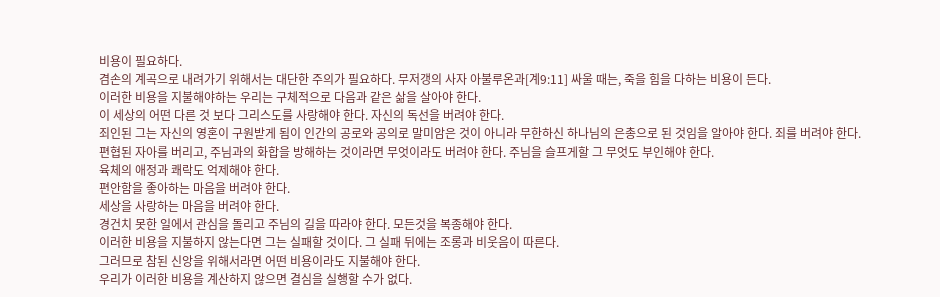비용이 필요하다.
겸손의 계곡으로 내려가기 위해서는 대단한 주의가 필요하다. 무저갱의 사자 아불루온과[계9:11] 싸울 때는, 죽을 힘을 다하는 비용이 든다.
이러한 비용을 지불해야하는 우리는 구체적으로 다음과 같은 삶을 살아야 한다.
이 세상의 어떤 다른 것 보다 그리스도를 사랑해야 한다. 자신의 독선을 버려야 한다.
죄인된 그는 자신의 영혼이 구원받게 됨이 인간의 공로와 공의로 말미암은 것이 아니라 무한하신 하나님의 은총으로 된 것임을 알아야 한다. 죄를 버려야 한다.
편협된 자아를 버리고, 주님과의 화합을 방해하는 것이라면 무엇이라도 버려야 한다. 주님을 슬프게할 그 무엇도 부인해야 한다.
육체의 애정과 쾌락도 억제해야 한다.
편안함을 좋아하는 마음을 버려야 한다.
세상을 사랑하는 마음을 버려야 한다.
경건치 못한 일에서 관심을 돌리고 주님의 길을 따라야 한다. 모든것을 복종해야 한다.
이러한 비용을 지불하지 않는다면 그는 실패할 것이다. 그 실패 뒤에는 조롱과 비웃음이 따른다.
그러므로 참된 신앙을 위해서라면 어떤 비용이라도 지불해야 한다.
우리가 이러한 비용을 계산하지 않으면 결심을 실행할 수가 없다.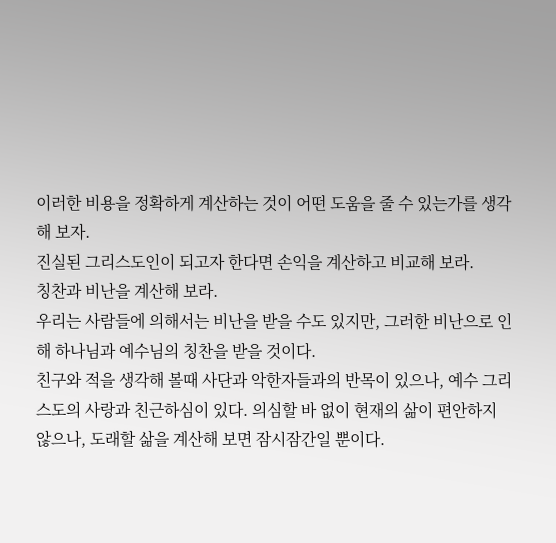이러한 비용을 정확하게 계산하는 것이 어떤 도움을 줄 수 있는가를 생각해 보자.
진실된 그리스도인이 되고자 한다면 손익을 계산하고 비교해 보라.
칭찬과 비난을 계산해 보라.
우리는 사람들에 의해서는 비난을 받을 수도 있지만, 그러한 비난으로 인해 하나님과 예수님의 칭찬을 받을 것이다.
친구와 적을 생각해 볼때 사단과 악한자들과의 반목이 있으나, 예수 그리스도의 사랑과 친근하심이 있다. 의심할 바 없이 현재의 삶이 편안하지 않으나, 도래할 삶을 계산해 보면 잠시잠간일 뿐이다.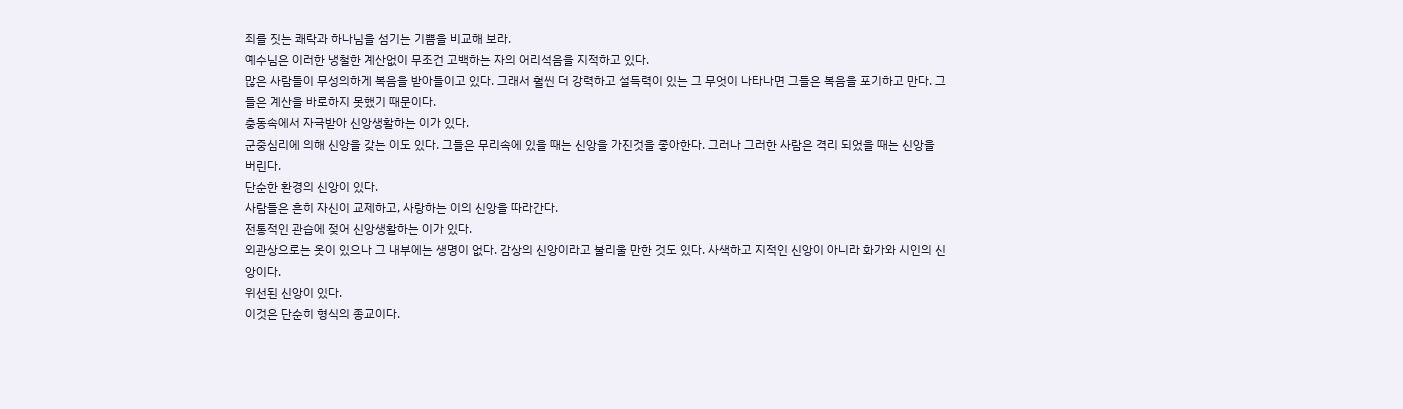죄를 짓는 쾌락과 하나님을 섬기는 기쁨을 비교해 보라.
예수님은 이러한 냉철한 계산없이 무조건 고백하는 자의 어리석음을 지적하고 있다.
많은 사람들이 무성의하게 복음을 받아들이고 있다. 그래서 훨씬 더 강력하고 설득력이 있는 그 무엇이 나타나면 그들은 복음을 포기하고 만다. 그들은 계산을 바로하지 못했기 때문이다.
충동속에서 자극받아 신앙생활하는 이가 있다.
군중심리에 의해 신앙을 갖는 이도 있다. 그들은 무리속에 있을 때는 신앙을 가진것을 좋아한다. 그러나 그러한 사람은 격리 되었을 때는 신앙을 버린다.
단순한 환경의 신앙이 있다.
사람들은 흔히 자신이 교제하고, 사랑하는 이의 신앙을 따라간다.
전통적인 관습에 젖어 신앙생활하는 이가 있다.
외관상으로는 옷이 있으나 그 내부에는 생명이 없다. 감상의 신앙이라고 불리울 만한 것도 있다. 사색하고 지적인 신앙이 아니라 화가와 시인의 신앙이다.
위선된 신앙이 있다.
이것은 단순히 형식의 종교이다.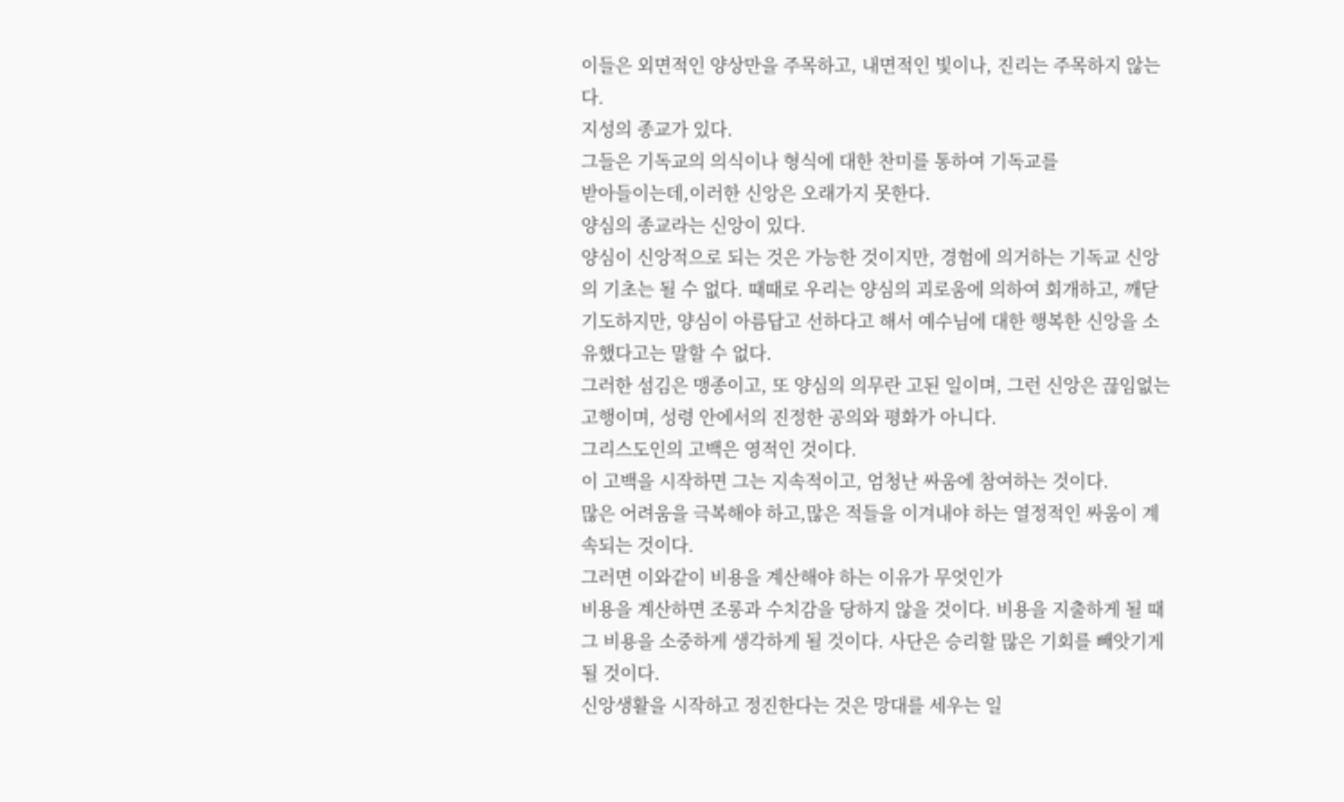이들은 외면적인 양상만을 주목하고, 내면적인 빛이나, 진리는 주목하지 않는다.
지성의 종교가 있다.
그들은 기독교의 의식이나 형식에 대한 찬미를 통하여 기독교를
받아들이는데,이러한 신앙은 오래가지 못한다.
양심의 종교라는 신앙이 있다.
양심이 신앙적으로 되는 것은 가능한 것이지만, 경험에 의거하는 기독교 신앙의 기초는 될 수 없다. 때때로 우리는 양심의 괴로움에 의하여 회개하고, 깨닫기도하지만, 양심이 아름답고 선하다고 해서 예수님에 대한 행복한 신앙을 소유했다고는 말할 수 없다.
그러한 섬김은 맹종이고, 또 양심의 의무란 고된 일이며, 그런 신앙은 끊임없는 고행이며, 성령 안에서의 진정한 공의와 평화가 아니다.
그리스도인의 고백은 영적인 것이다.
이 고백을 시작하면 그는 지속적이고, 엄청난 싸움에 참여하는 것이다.
많은 어려움을 극복해야 하고,많은 적들을 이겨내야 하는 열정적인 싸움이 계속되는 것이다.
그러면 이와같이 비용을 계산해야 하는 이유가 무엇인가
비용을 계산하면 조롱과 수치감을 당하지 않을 것이다. 비용을 지출하게 될 때 그 비용을 소중하게 생각하게 될 것이다. 사단은 승리할 많은 기회를 빼앗기게 될 것이다.
신앙생활을 시작하고 정진한다는 것은 망대를 세우는 일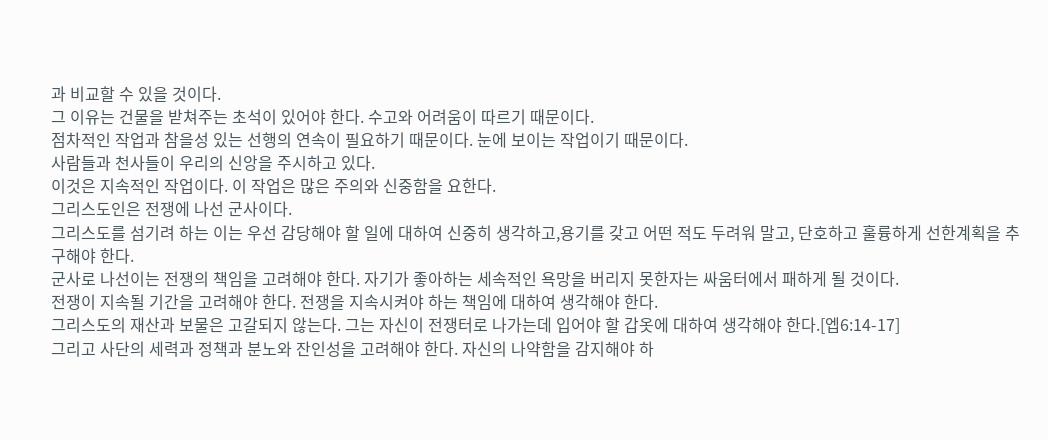과 비교할 수 있을 것이다.
그 이유는 건물을 받쳐주는 초석이 있어야 한다. 수고와 어려움이 따르기 때문이다.
점차적인 작업과 참을성 있는 선행의 연속이 필요하기 때문이다. 눈에 보이는 작업이기 때문이다.
사람들과 천사들이 우리의 신앙을 주시하고 있다.
이것은 지속적인 작업이다. 이 작업은 많은 주의와 신중함을 요한다.
그리스도인은 전쟁에 나선 군사이다.
그리스도를 섬기려 하는 이는 우선 감당해야 할 일에 대하여 신중히 생각하고,용기를 갖고 어떤 적도 두려워 말고, 단호하고 훌륭하게 선한계획을 추구해야 한다.
군사로 나선이는 전쟁의 책임을 고려해야 한다. 자기가 좋아하는 세속적인 욕망을 버리지 못한자는 싸움터에서 패하게 될 것이다.
전쟁이 지속될 기간을 고려해야 한다. 전쟁을 지속시켜야 하는 책임에 대하여 생각해야 한다.
그리스도의 재산과 보물은 고갈되지 않는다. 그는 자신이 전쟁터로 나가는데 입어야 할 갑옷에 대하여 생각해야 한다.[엡6:14-17]
그리고 사단의 세력과 정책과 분노와 잔인성을 고려해야 한다. 자신의 나약함을 감지해야 하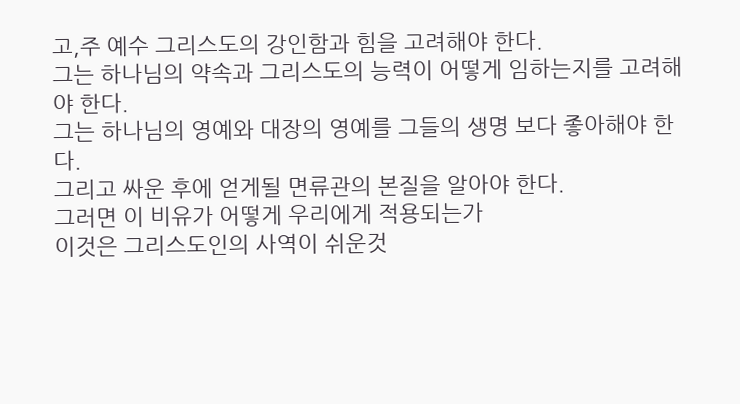고,주 예수 그리스도의 강인함과 힘을 고려해야 한다.
그는 하나님의 약속과 그리스도의 능력이 어떻게 임하는지를 고려해야 한다.
그는 하나님의 영예와 대장의 영예를 그들의 생명 보다 좋아해야 한다.
그리고 싸운 후에 얻게될 면류관의 본질을 알아야 한다.
그러면 이 비유가 어떻게 우리에게 적용되는가
이것은 그리스도인의 사역이 쉬운것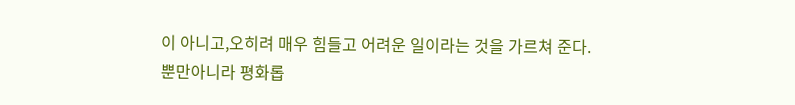이 아니고,오히려 매우 힘들고 어려운 일이라는 것을 가르쳐 준다.
뿐만아니라 평화롭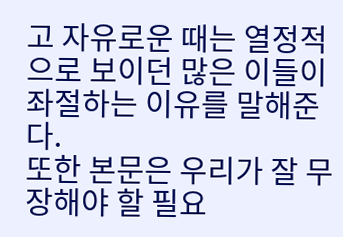고 자유로운 때는 열정적으로 보이던 많은 이들이 좌절하는 이유를 말해준다.
또한 본문은 우리가 잘 무장해야 할 필요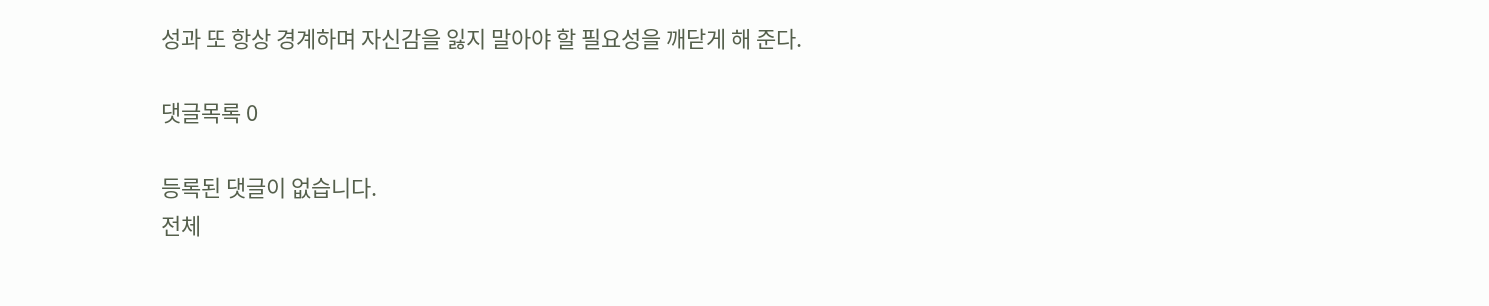성과 또 항상 경계하며 자신감을 잃지 말아야 할 필요성을 깨닫게 해 준다.

댓글목록 0

등록된 댓글이 없습니다.
전체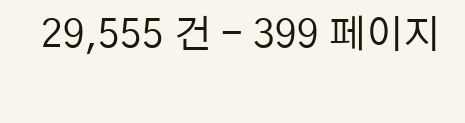29,555 건 - 399 페이지